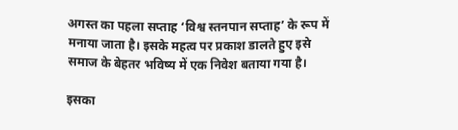अगस्त का पहला सप्ताह ‘विश्व स्तनपान सप्ताह’ के रूप में मनाया जाता है। इसके महत्व पर प्रकाश डालते हुए इसे समाज के बेहतर भविष्य में एक निवेश बताया गया है।

इसका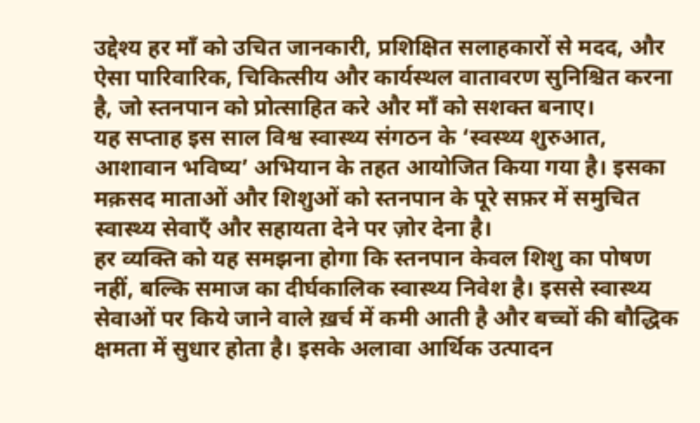उद्देश्य हर माँ को उचित जानकारी, प्रशिक्षित सलाहकारों से मदद, और ऐसा पारिवारिक, चिकित्सीय और कार्यस्थल वातावरण सुनिश्चित करना है, जो स्तनपान को प्रोत्साहित करे और माँ को सशक्त बनाए।
यह सप्ताह इस साल विश्व स्वास्थ्य संगठन के ‘स्वस्थ्य शुरुआत, आशावान भविष्य’ अभियान के तहत आयोजित किया गया है। इसका मक़सद माताओं और शिशुओं को स्तनपान के पूरे सफ़र में समुचित स्वास्थ्य सेवाएँ और सहायता देने पर ज़ोर देना है।
हर व्यक्ति को यह समझना होगा कि स्तनपान केवल शिशु का पोषण नहीं, बल्कि समाज का दीर्घकालिक स्वास्थ्य निवेश है। इससे स्वास्थ्य सेवाओं पर किये जाने वाले ख़र्च में कमी आती है और बच्चों की बौद्धिक क्षमता में सुधार होता है। इसके अलावा आर्थिक उत्पादन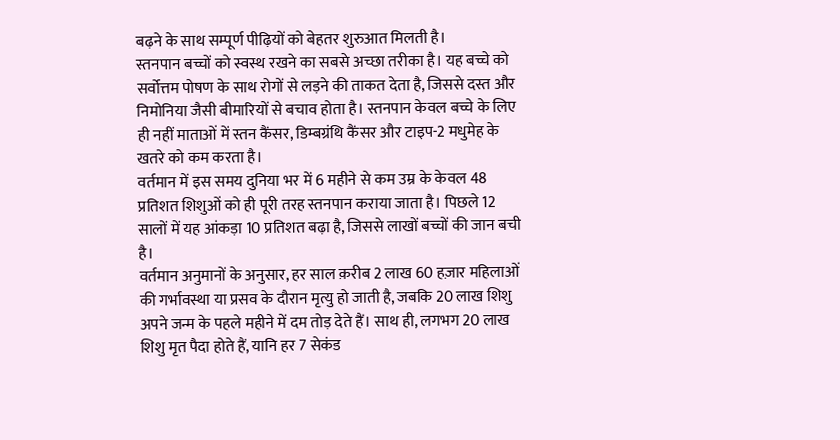बढ़ने के साथ सम्पूर्ण पीढ़ियों को बेहतर शुरुआत मिलती है।
स्तनपान बच्चों को स्वस्थ रखने का सबसे अच्छा तरीका है। यह बच्चे को सर्वोत्तम पोषण के साथ रोगों से लड़ने की ताकत देता है, जिससे दस्त और निमोनिया जैसी बीमारियों से बचाव होता है। स्तनपान केवल बच्चे के लिए ही नहीं माताओं में स्तन कैंसर, डिम्बग्रंथि कैंसर और टाइप-2 मधुमेह के खतरे को कम करता है।
वर्तमान में इस समय दुनिया भर में 6 महीने से कम उम्र के केवल 48 प्रतिशत शिशुओं को ही पूरी तरह स्तनपान कराया जाता है। पिछले 12 सालों में यह आंकड़ा 10 प्रतिशत बढ़ा है, जिससे लाखों बच्चों की जान बची है।
वर्तमान अनुमानों के अनुसार, हर साल क़रीब 2 लाख 60 हज़ार महिलाओं की गर्भावस्था या प्रसव के दौरान मृत्यु हो जाती है, जबकि 20 लाख शिशु अपने जन्म के पहले महीने में दम तोड़ देते हैं। साथ ही, लगभग 20 लाख शिशु मृत पैदा होते हैं, यानि हर 7 सेकंड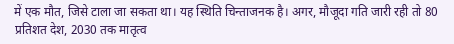में एक मौत, जिसे टाला जा सकता था। यह स्थिति चिन्ताजनक है। अगर, मौजूदा गति जारी रही तो 80 प्रतिशत देश, 2030 तक मातृत्व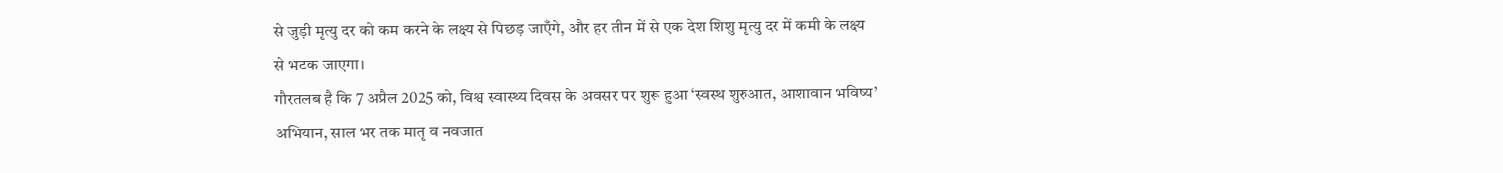से जुड़ी मृत्यु दर को कम करने के लक्ष्य से पिछड़ जाएँगे, और हर तीन में से एक देश शिशु मृत्यु दर में कमी के लक्ष्य से भटक जाएगा।
गौरतलब है कि 7 अप्रैल 2025 को, विश्व स्वास्थ्य दिवस के अवसर पर शुरू हुआ ‘स्वस्थ शुरुआत, आशावान भविष्य’ अभियान, साल भर तक मातृ व नवजात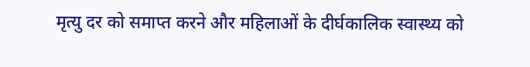मृत्यु दर को समाप्त करने और महिलाओं के दीर्घकालिक स्वास्थ्य को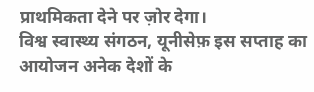प्राथमिकता देने पर ज़ोर देगा।
विश्व स्वास्थ्य संगठन, यूनीसेफ़ इस सप्ताह का आयोजन अनेक देशों के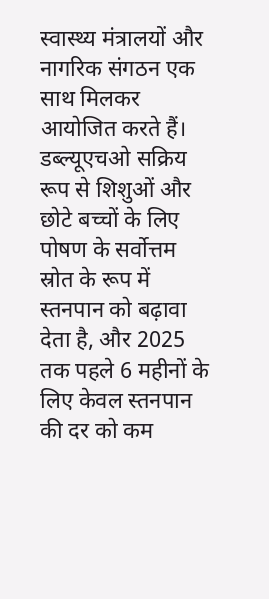स्वास्थ्य मंत्रालयों और नागरिक संगठन एक साथ मिलकर आयोजित करते हैं। डब्ल्यूएचओ सक्रिय रूप से शिशुओं और छोटे बच्चों के लिए पोषण के सर्वोत्तम स्रोत के रूप में स्तनपान को बढ़ावा देता है, और 2025 तक पहले 6 महीनों के लिए केवल स्तनपान की दर को कम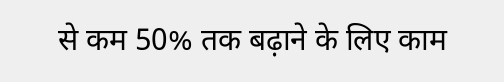से कम 50% तक बढ़ाने के लिए काम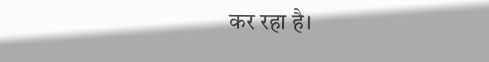कर रहा है।